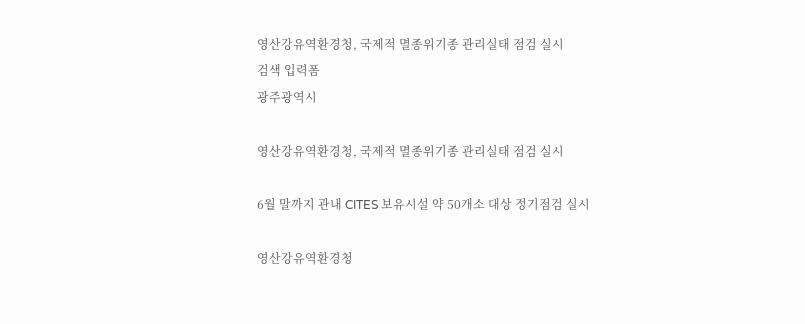영산강유역환경청, 국제적 멸종위기종 관리실태 점검 실시
검색 입력폼
광주광역시

영산강유역환경청, 국제적 멸종위기종 관리실태 점검 실시

6월 말까지 관내 CITES 보유시설 약 50개소 대상 정기점검 실시

영산강유역환경청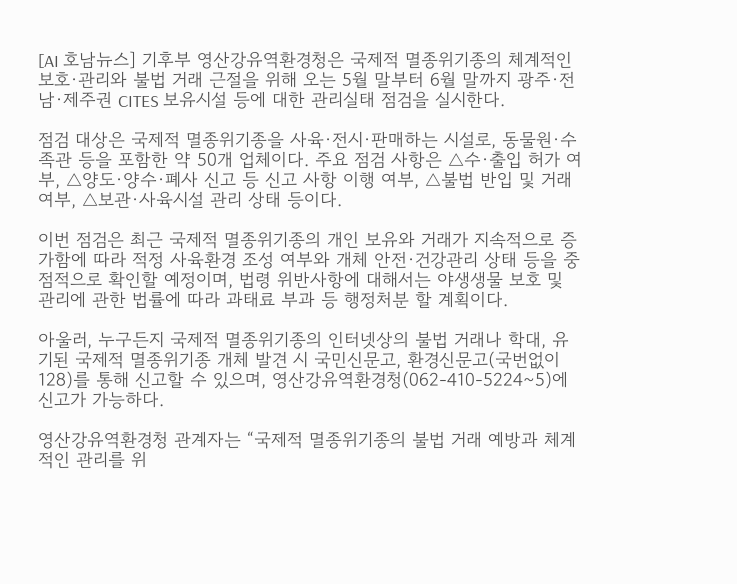[AI 호남뉴스] 기후부 영산강유역환경청은 국제적 멸종위기종의 체계적인 보호·관리와 불법 거래 근절을 위해 오는 5월 말부터 6월 말까지 광주·전남·제주권 CITES 보유시설 등에 대한 관리실태 점검을 실시한다.

점검 대상은 국제적 멸종위기종을 사육·전시·판매하는 시설로, 동물원·수족관 등을 포함한 약 50개 업체이다. 주요 점검 사항은 △수·출입 허가 여부, △양도·양수·폐사 신고 등 신고 사항 이행 여부, △불법 반입 및 거래 여부, △보관·사육시설 관리 상태 등이다.

이번 점검은 최근 국제적 멸종위기종의 개인 보유와 거래가 지속적으로 증가함에 따라 적정 사육환경 조성 여부와 개체 안전·건강관리 상태 등을 중점적으로 확인할 예정이며, 법령 위반사항에 대해서는 야생생물 보호 및 관리에 관한 법률에 따라 과태료 부과 등 행정처분 할 계획이다.

아울러, 누구든지 국제적 멸종위기종의 인터넷상의 불법 거래나 학대, 유기된 국제적 멸종위기종 개체 발견 시 국민신문고, 환경신문고(국번없이 128)를 통해 신고할 수 있으며, 영산강유역환경청(062-410-5224~5)에 신고가 가능하다.

영산강유역환경청 관계자는 “국제적 멸종위기종의 불법 거래 예방과 체계적인 관리를 위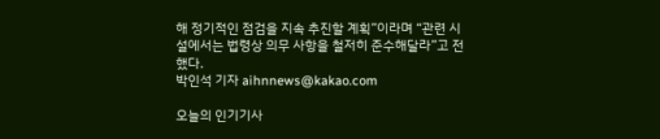해 정기적인 점검을 지속 추진할 계획”이라며 “관련 시설에서는 법령상 의무 사항을 철저히 준수해달라”고 전했다.
박인석 기자 aihnnews@kakao.com

오늘의 인기기사